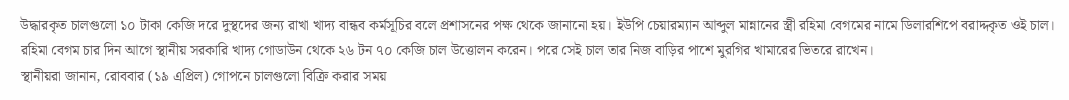উদ্ধারকৃত চালগুলো ১০ টাকা কেজি দরে দুস্থদের জন্য রাখা খাদ্য বান্ধব কর্মসূচির বলে প্রশাসনের পক্ষ থেকে জানানো হয়। ইউপি চেয়ারম্যান আব্দুল মান্নানের স্ত্রী রহিমা বেগমের নামে ডিলারশিপে বরাদ্দকৃত ওই চাল। রহিমা বেগম চার দিন আগে স্থানীয় সরকারি খাদ্য গোডাউন থেকে ২৬ টন ৭০ কেজি চাল উত্তোলন করেন। পরে সেই চাল তার নিজ বাড়ির পাশে মুরগির খামারের ভিতরে রাখেন।
স্থানীয়রা জানান, রোববার (১৯ এপ্রিল) গোপনে চালগুলো বিক্রি করার সময়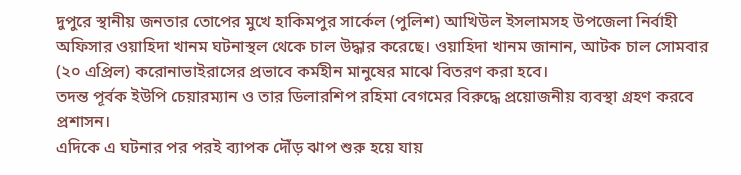দুপুরে স্থানীয় জনতার তোপের মুখে হাকিমপুর সার্কেল (পুলিশ) আখিউল ইসলামসহ উপজেলা নির্বাহী অফিসার ওয়াহিদা খানম ঘটনাস্থল থেকে চাল উদ্ধার করেছে। ওয়াহিদা খানম জানান, আটক চাল সোমবার (২০ এপ্রিল) করোনাভাইরাসের প্রভাবে কর্মহীন মানুষের মাঝে বিতরণ করা হবে।
তদন্ত পূর্বক ইউপি চেয়ারম্যান ও তার ডিলারশিপ রহিমা বেগমের বিরুদ্ধে প্রয়োজনীয় ব্যবস্থা গ্রহণ করবে প্রশাসন।
এদিকে এ ঘটনার পর পরই ব্যাপক দৌঁড় ঝাপ শুরু হয়ে যায়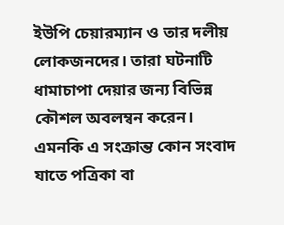ইউপি চেয়ারম্যান ও তার দলীয় লোকজনদের। তারা ঘটনাটি ধামাচাপা দেয়ার জন্য বিভিন্ন কৌশল অবলম্বন করেন। এমনকি এ সংক্রান্ত কোন সংবাদ যাতে পত্রিকা বা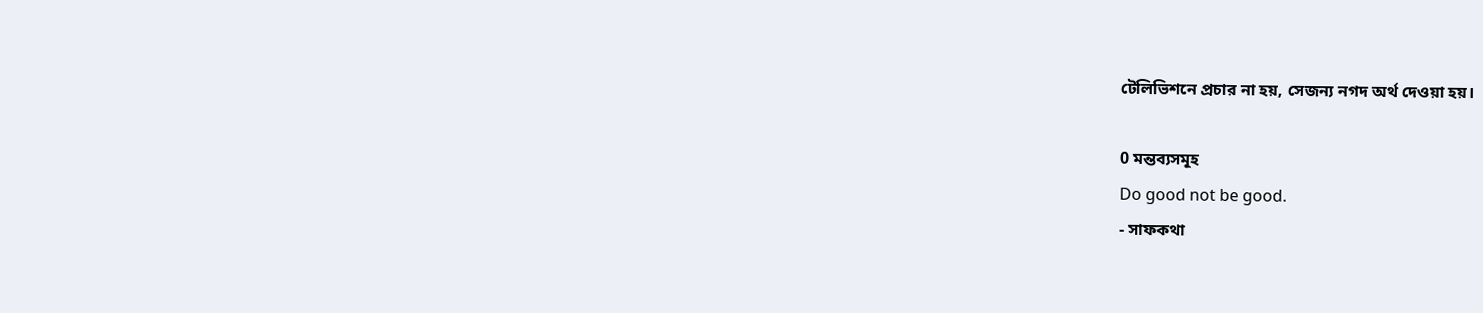টেলিভিশনে প্রচার না হয়, সেজন্য নগদ অর্থ দেওয়া হয়।

0 মন্তব্যসমূহ
Do good not be good.
- সাফকথা